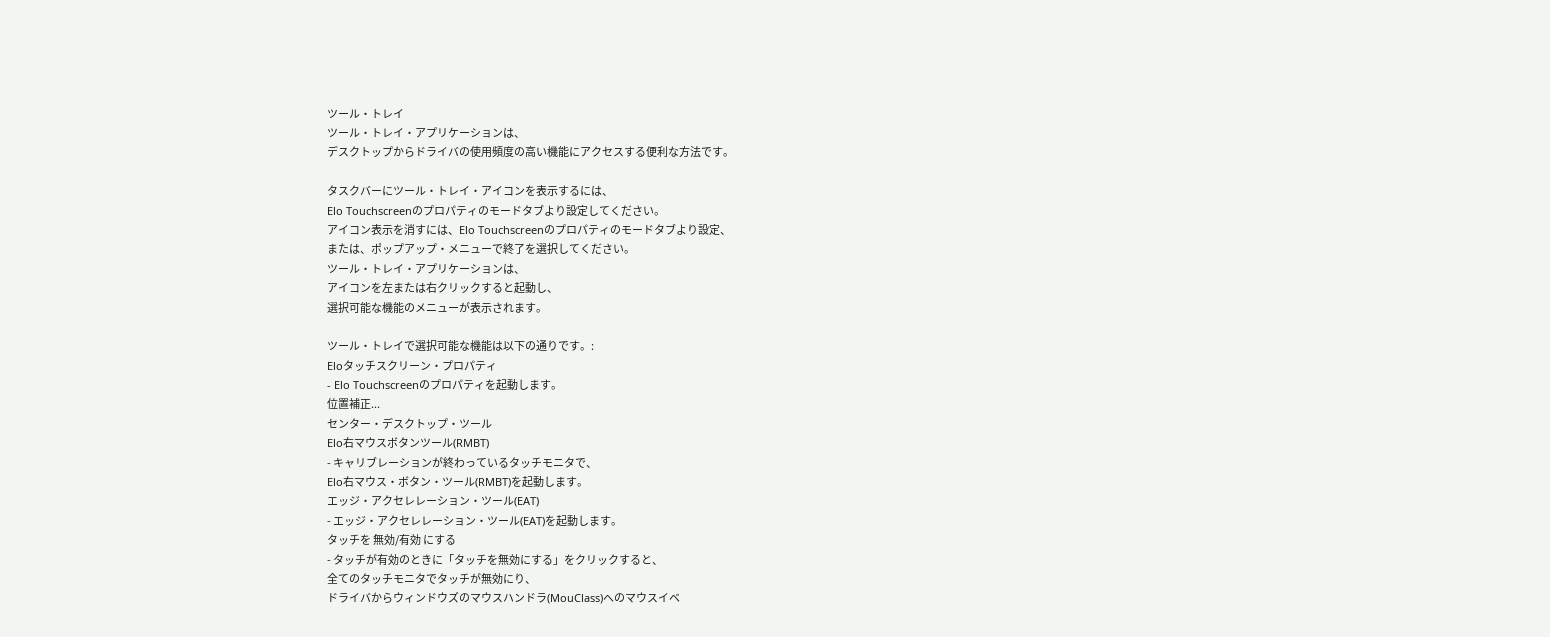ツール・トレイ
ツール・トレイ・アプリケーションは、
デスクトップからドライバの使用頻度の高い機能にアクセスする便利な方法です。

タスクバーにツール・トレイ・アイコンを表示するには、
Elo Touchscreenのプロパティのモードタブより設定してください。
アイコン表示を消すには、Elo Touchscreenのプロパティのモードタブより設定、
または、ポップアップ・メニューで終了を選択してください。
ツール・トレイ・アプリケーションは、
アイコンを左または右クリックすると起動し、
選択可能な機能のメニューが表示されます。

ツール・トレイで選択可能な機能は以下の通りです。:
Eloタッチスクリーン・プロパティ
- Elo Touchscreenのプロパティを起動します。
位置補正...
センター・デスクトップ・ツール
Elo右マウスボタンツール(RMBT)
- キャリブレーションが終わっているタッチモニタで、
Elo右マウス・ボタン・ツール(RMBT)を起動します。
エッジ・アクセレレーション・ツール(EAT)
- エッジ・アクセレレーション・ツール(EAT)を起動します。
タッチを 無効/有効 にする
- タッチが有効のときに「タッチを無効にする」をクリックすると、
全てのタッチモニタでタッチが無効にり、
ドライバからウィンドウズのマウスハンドラ(MouClass)へのマウスイベ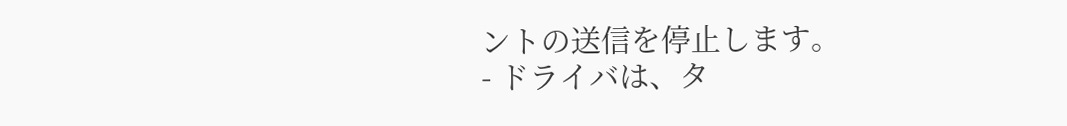ントの送信を停止します。
- ドライバは、タ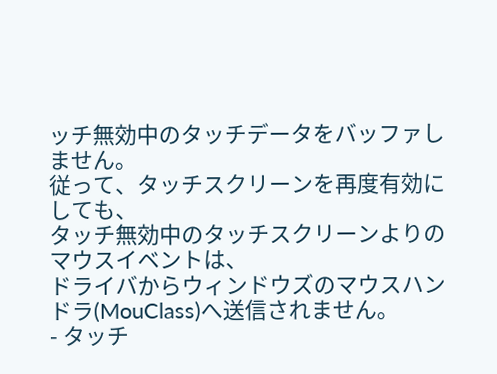ッチ無効中のタッチデータをバッファしません。
従って、タッチスクリーンを再度有効にしても、
タッチ無効中のタッチスクリーンよりのマウスイベントは、
ドライバからウィンドウズのマウスハンドラ(MouClass)へ送信されません。
- タッチ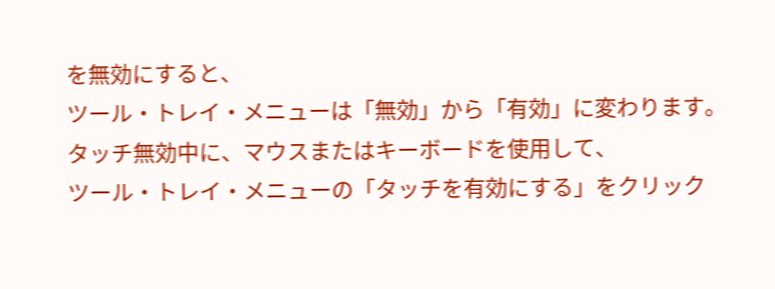を無効にすると、
ツール・トレイ・メニューは「無効」から「有効」に変わります。
タッチ無効中に、マウスまたはキーボードを使用して、
ツール・トレイ・メニューの「タッチを有効にする」をクリック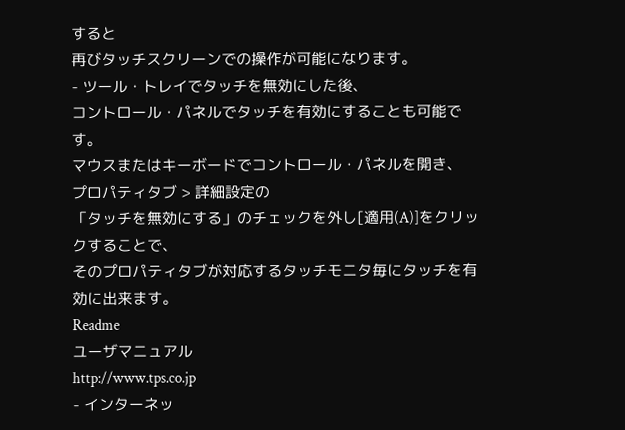すると
再びタッチスクリーンでの操作が可能になります。
- ツール・トレイでタッチを無効にした後、
コントロール・パネルでタッチを有効にすることも可能です。
マウスまたはキーボードでコントロール・パネルを開き、
プロパティタブ > 詳細設定の
「タッチを無効にする」のチェックを外し[適用(A)]をクリックすることで、
そのプロパティタブが対応するタッチモニタ毎にタッチを有効に出来ます。
Readme
ユーザマニュアル
http://www.tps.co.jp
- インターネッ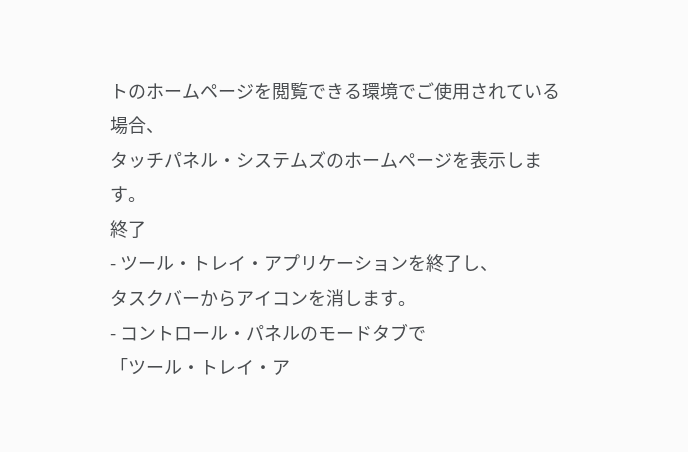トのホームページを閲覧できる環境でご使用されている場合、
タッチパネル・システムズのホームページを表示します。
終了
- ツール・トレイ・アプリケーションを終了し、
タスクバーからアイコンを消します。
- コントロール・パネルのモードタブで
「ツール・トレイ・ア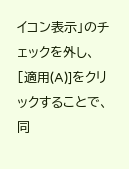イコン表示」のチェックを外し、
[適用(A)]をクリックすることで、同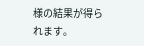様の結果が得られます。